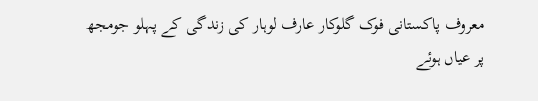معروف پاکستانی فوک گلوکار عارف لوہار کی زندگی کے پہلو جومجھ پر عیاں ہوئے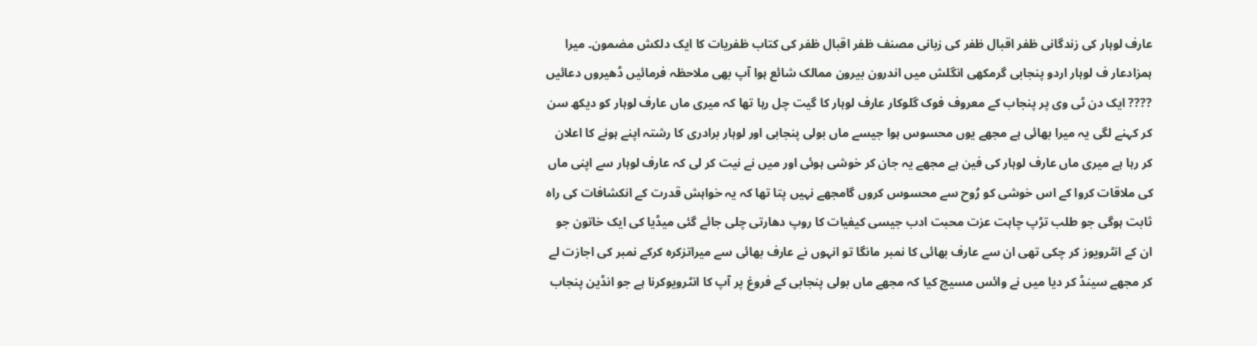عارف لوہار کی زندگانی ظفر اقبال ظفر کی زبانی مصنف ظفر اقبال ظفر کی کتاب ظفریات کا ایک دلکش مضمون۔ میرا ہمزادعار ف لوہار اردو پنجابی گرمکھی انگلش میں اندرون بیرون ممالک شائع ہوا آپ بھی ملاحظہ فرمائیں ڈھیروں دعائیں ???? ایک دن ٹی وی پر پنجاب کے معروف فوک گلوکار عارف لوہار کا گیت چل رہا تھا کہ میری ماں عارف لوہار کو دیکھ سن کر کہنے لگی یہ میرا بھائی ہے مجھے یوں محسوس ہوا جیسے ماں بولی پنجابی اور لوہار برادری کا رشتہ اپنے ہونے کا اعلان کر رہا ہے میری ماں عارف لوہار کی فین ہے مجھے یہ جان کر خوشی ہوئی اور میں نے نیت کر لی کہ عارف لوہار سے اپنی ماں کی ملاقات کروا کے اس خوشی کو رُوح سے محسوس کروں گامجھے نہیں پتا تھا کہ یہ خواہش قدرت کے انکشافات کی راہ ثابت ہوگی جو طلب تڑپ چاہت عزت محبت ادب جیسی کیفیات کا روپ دھارتی چلی جائے گئی میڈیا کی ایک خاتون جو ان کے انٹرویوز کر چکی تھی ان سے عارف بھائی کا نمبر مانگا تو انہوں نے عارف بھائی سے میراتزکرہ کرکے نمبر کی اجازت لے کر مجھے سینڈ کر دیا میں نے وائس مسیج کیا کہ مجھے ماں بولی پنجابی کے فروغ پر آپ کا انٹرویوکرنا ہے جو انڈین پنجاب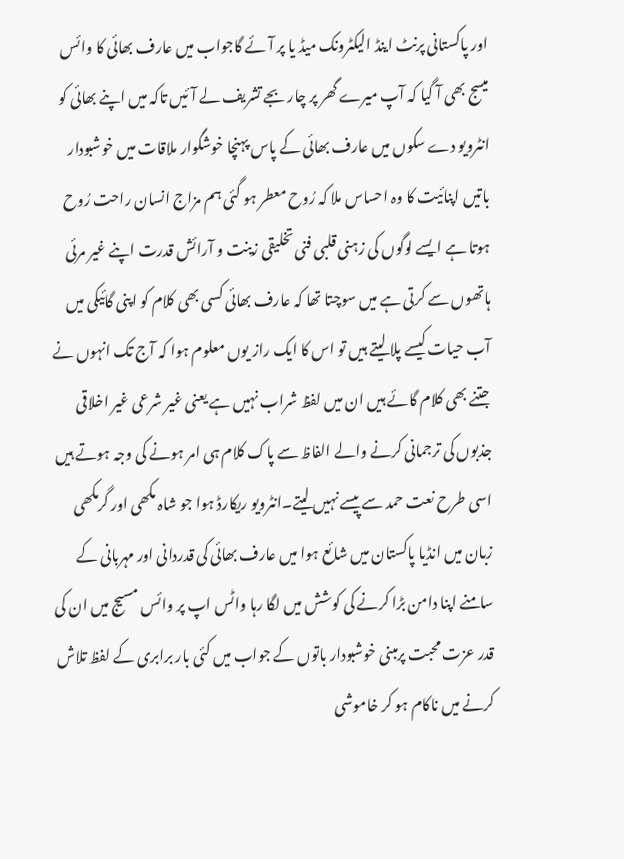اور پاکستانی پرنٹ اینڈ الیکٹرونک میڈ یا پر آئے گاجواب میں عارف بھائی کا وائس میسج بھی آ گیا کہ آپ میرے گھر پر چار بجے تشریف لے آئیں تاکہ میں اپنے بھائی کو انٹرویو دے سکوں میں عارف بھائی کے پاس پہنچا خوشگوار ملاقات میں خوشبودار باتیں اپنائیت کا وہ احساس ملا کہ رُوح معطر ہو گئی ہم مزاج انسان راحت رُوح ہوتا ہے ایسے لوگوں کی زہنی قلبی فنی تخلیقی زینت و آرائش قدرت اپنے غیر مرئی ہاتھوں سے کرتی ہے میں سوچتا تھا کہ عارف بھائی کسی بھی کلام کو اپنی گائیکی میں آب حیات کیسے پلا لیتے ہیں تو اس کا ایک راز یوں معلوم ہوا کہ آج تک انہوں نے جتنے بھی کلام گائے ہیں ان میں لفظ شراب نہیں ہے یعنی غیر شرعی غیر اخلاقی جذبوں کی ترجمانی کرنے والے الفاظ سے پاک کلام ہی امر ہونے کی وجہ ہوتے ہیں اسی طرح نعت حمد سے پیسے نہیں لیتے۔انٹرویو ریکارڈ ہوا جو شاہ مکھی اور گرمکھی زبان میں انڈیا پاکستان میں شائع ہوا میں عارف بھائی کی قدردانی اور مہربانی کے سامنے اپنا دامن بڑا کرنے کی کوشش میں لگا رہا واٹس اپ پر وائس مسیج میں ان کی قدر عزت محبت پرمبنی خوشبودار باتوں کے جواب میں کئی بار برابری کے لفظ تلاش کرنے میں ناکام ہو کر خاموشی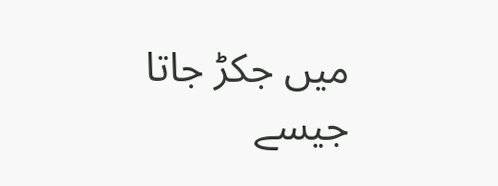میں جکڑ جاتا جیسے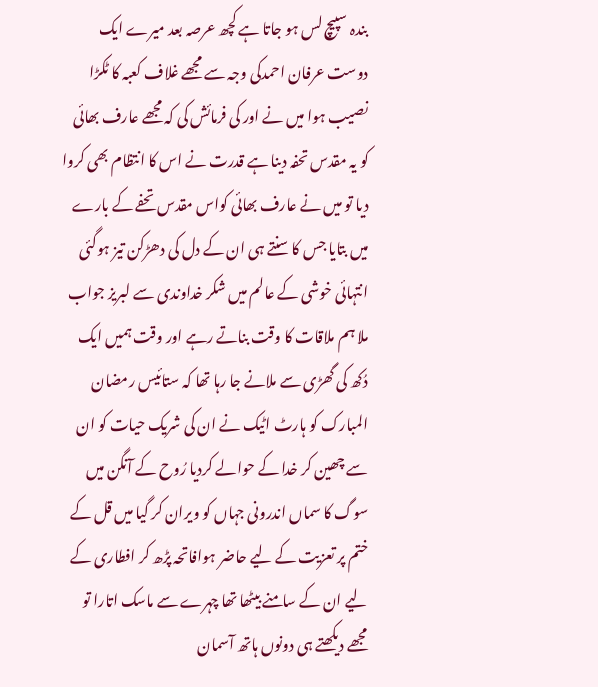بندہ سپیچ لس ہو جاتا ہے کچھ عرصہ بعد میرے ایک دوست عرفان احمدکی وجہ سے مجھے غلاف کعبہ کا ٹکڑا نصیب ہوا میں نے اور کی فرمائش کی کہ مجھے عارف بھائی کو یہ مقدس تحفہ دینا ہے قدرت نے اس کا انتظام بھی کروا دیا تو میں نے عارف بھائی کواس مقدس تحفے کے بارے میں بتایا جس کا سنتے ہی ان کے دل کی دھڑکن تیز ہوگئی انتہائی خوشی کے عالم میں شکر خداوندی سے لبریز جواب ملا ہم ملاقات کا وقت بناتے رہے اور وقت ہمیں ایک دُکھ کی گھڑی سے ملانے جا رہا تھا کہ ستائیس رمضان المبارک کو ہارٹ اٹیک نے ان کی شریک حیات کو ان سے چھین کر خدا کے حوالے کردیا رُوح کے آنگن میں سوگ کا سماں اندرونی جہاں کو ویران کر گیا میں قل کے ختم پر تعزیت کے لیے حاضر ہوافاتحہ پڑھ کر افطاری کے لیے ان کے سامنے بیٹھا تھا چہرے سے ماسک اتارا تو مجھے دیکھتے ہی دونوں ہاتھ آسمان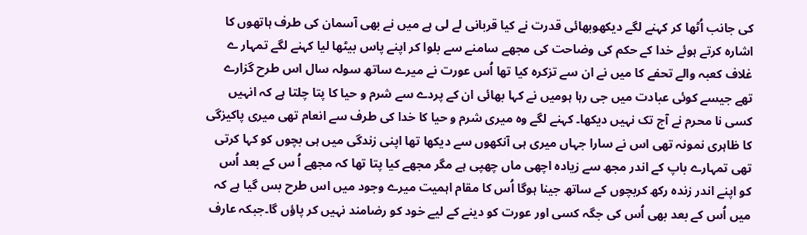کی جانب اُٹھا کر کہنے لگے دیکھوبھائی قدرت نے کیا قربانی لے لی ہے میں نے بھی آسمان کی طرف ہاتھوں کا اشارہ کرتے ہوئے خدا کے حکم کی وضاحت کی مجھے سامنے سے بلوا کر اپنے پاس بیٹھا لیا کہنے لگے تمہار ے غلاف کعبہ والے تحفے کا میں نے ان سے تزکرہ کیا تھا اُس عورت نے میرے ساتھ سولہ سال اس طرح گزارے تھے جیسے کوئی عبادت میں جی رہا ہومیں نے کہا بھائی ان کے پردے سے شرم و حیا کا پتا چلتا ہے کہ انہیں کسی نا محرم نے آج تک نہیں دیکھا۔ کہنے لگے وہ میری شرم و حیا کا خدا کی طرف سے انعام تھی میری پاکیزگی کا ظاہری نمونہ تھی اس نے سارا جہاں میری ہی آنکھوں سے دیکھا تھا اپنی زندگی میں ہی بچوں کو کہا کرتی تھی تمہارے باپ کے اندر مجھ سے زیادہ اچھی ماں چھپی ہے مگر مجھے کیا پتا تھا کہ مجھے اُ س کے بعد اُس کو اپنے اندر زندہ رکھ کربچوں کے ساتھ جینا ہوگا اُس کا مقام اہمیت میرے وجود میں اس طرح بس گیا ہے کہ میں اُس کے بعد بھی اُس کی جگہ کسی اور عورت کو دینے کے لیے خود کو رضامند نہیں کر پاؤں گا۔جبکہ عارف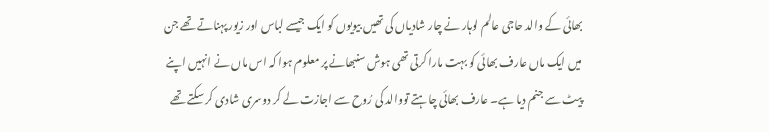بھائی کے والد حاجی عالم لوہار نے چار شادیاں کی تھیں بیویوں کو ایک جیسے لباس اور زیور پہناتے تھے جن میں ایک ماں عارف بھائی کو بہت مارا کرتی تھی ہوش سنبھانے پر معلوم ہوا کہ اس ماں نے انہیں اپنے پیٹ سے جنم دیا ہے۔ عارف بھائی چاہتے تووالد کی رُوح سے اجازت لے کر دوسری شادی کر سکتے تھے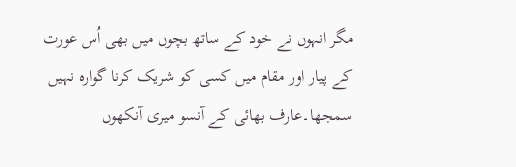مگر انہوں نے خود کے ساتھ بچوں میں بھی اُس عورت کے پیار اور مقام میں کسی کو شریک کرنا گوارہ نہیں سمجھا۔عارف بھائی کے آنسو میری آنکھوں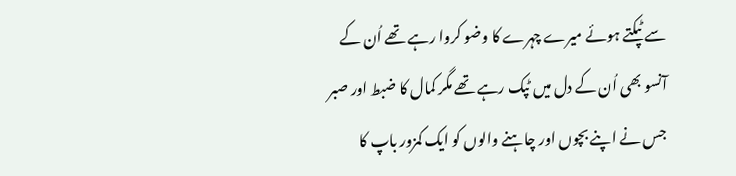سے ٹپکتے ہوئے میرے چہرے کا وضو کروا رہے تھے اُن کے آنسو بھی اُن کے دل میں ٹپک رہے تھے مگر کمال کا ضبط اور صبر جس نے اپنے بچوں اور چاہنے والوں کو ایک کمزور باپ کا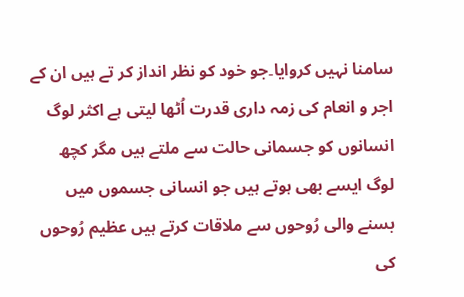سامنا نہیں کروایا۔جو خود کو نظر انداز کر تے ہیں ان کے اجر و انعام کی زمہ داری قدرت اُٹھا لیتی ہے اکثر لوگ انسانوں کو جسمانی حالت سے ملتے ہیں مگر کچھ لوگ ایسے بھی ہوتے ہیں جو انسانی جسموں میں بسنے والی رُوحوں سے ملاقات کرتے ہیں عظیم رُوحوں کی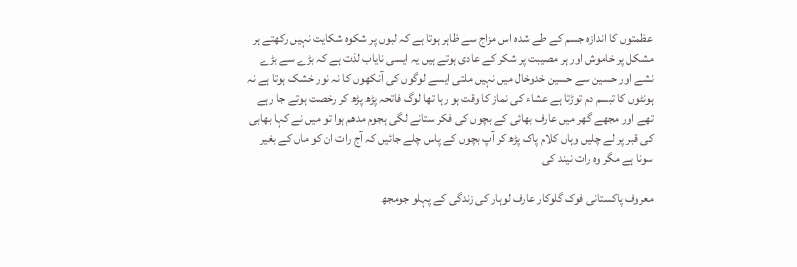عظمتوں کا اندازہ جسم کے طے شدہ اس مزاج سے ظاہر ہوتا ہے کہ لبوں پر شکوہ شکایت نہیں رکھتے ہر مشکل پر خاموش اور ہر مصیبت پر شکر کے عادی ہوتے ہیں یہ ایسی نایاب لذت ہے کہ بڑے سے بڑے نشے اور حسین سے حسین خدوخال میں نہیں ملتی ایسے لوگوں کی آنکھوں کا نہ نور خشک ہوتا ہے نہ ہونٹوں کا تبسم دم توڑتا ہے عشاء کی نماز کا وقت ہو رہا تھا لوگ فاتحہ پڑھ پڑھ کر رخصت ہوتے جا رہے تھے اور مجھے گھر میں عارف بھائی کے بچوں کی فکر ستانے لگی ہجوم مدھم ہوا تو میں نے کہا بھابی کی قبر پر لے چلیں وہاں کلام پاک پڑھ کر آپ بچوں کے پاس چلے جائیں کہ آج رات ان کو ماں کے بغیر سونا ہے مگر وہ رات نیند کی

معروف پاکستانی فوک گلوکار عارف لوہار کی زندگی کے پہلو جومجھ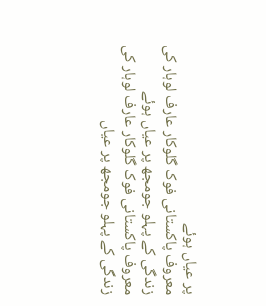پر عیاں ہوئے
معروف پاکستانی فوک گلوکار عارف لوہار کی زندگی کے پہلو جومجھ پر عیاں ہوئے
معروف پاکستانی فوک گلوکار عارف لوہار کی زندگی کے پہلو جومجھ پر عیاں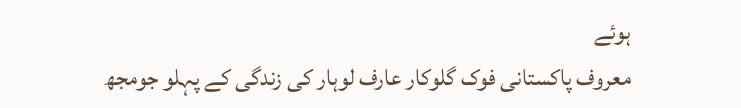ہوئے
معروف پاکستانی فوک گلوکار عارف لوہار کی زندگی کے پہلو جومجھ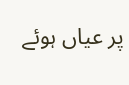پر عیاں ہوئے